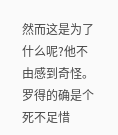然而这是为了什么呢?他不由感到奇怪。罗得的确是个死不足惜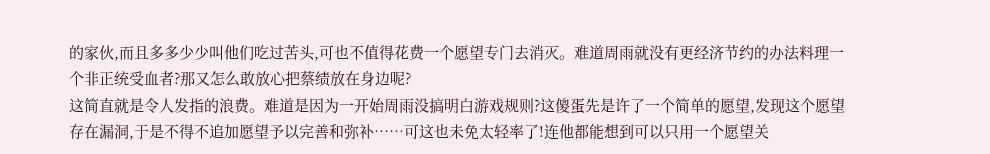的家伙,而且多多少少叫他们吃过苦头,可也不值得花费一个愿望专门去消灭。难道周雨就没有更经济节约的办法料理一个非正统受血者?那又怎么敢放心把蔡绩放在身边呢?
这简直就是令人发指的浪费。难道是因为一开始周雨没搞明白游戏规则?这傻蛋先是许了一个简单的愿望,发现这个愿望存在漏洞,于是不得不追加愿望予以完善和弥补……可这也未免太轻率了!连他都能想到可以只用一个愿望关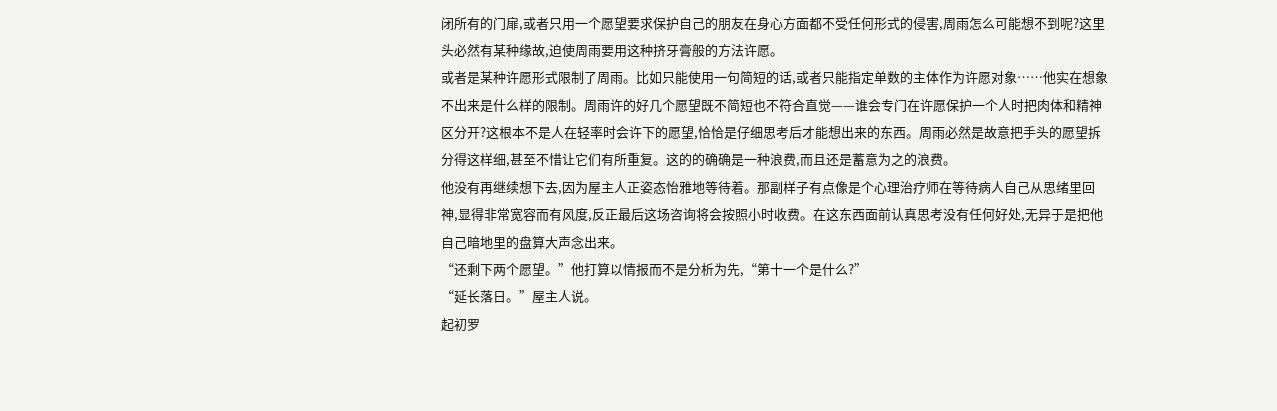闭所有的门扉,或者只用一个愿望要求保护自己的朋友在身心方面都不受任何形式的侵害,周雨怎么可能想不到呢?这里头必然有某种缘故,迫使周雨要用这种挤牙膏般的方法许愿。
或者是某种许愿形式限制了周雨。比如只能使用一句简短的话,或者只能指定单数的主体作为许愿对象……他实在想象不出来是什么样的限制。周雨许的好几个愿望既不简短也不符合直觉——谁会专门在许愿保护一个人时把肉体和精神区分开?这根本不是人在轻率时会许下的愿望,恰恰是仔细思考后才能想出来的东西。周雨必然是故意把手头的愿望拆分得这样细,甚至不惜让它们有所重复。这的的确确是一种浪费,而且还是蓄意为之的浪费。
他没有再继续想下去,因为屋主人正姿态怡雅地等待着。那副样子有点像是个心理治疗师在等待病人自己从思绪里回神,显得非常宽容而有风度,反正最后这场咨询将会按照小时收费。在这东西面前认真思考没有任何好处,无异于是把他自己暗地里的盘算大声念出来。
“还剩下两个愿望。”他打算以情报而不是分析为先,“第十一个是什么?”
“延长落日。”屋主人说。
起初罗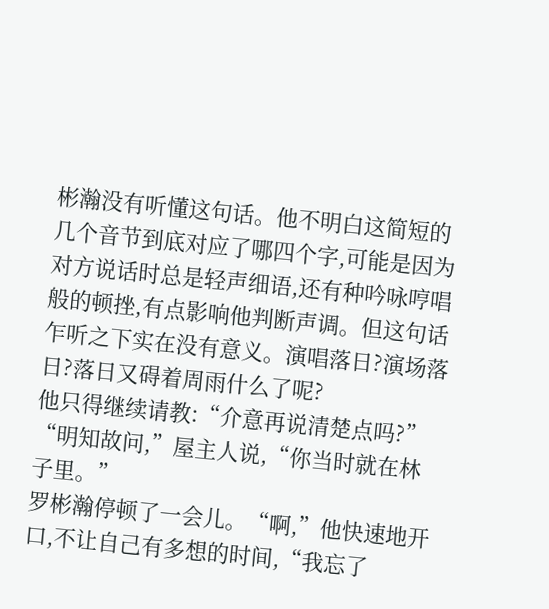彬瀚没有听懂这句话。他不明白这简短的几个音节到底对应了哪四个字,可能是因为对方说话时总是轻声细语,还有种吟咏哼唱般的顿挫,有点影响他判断声调。但这句话乍听之下实在没有意义。演唱落日?演场落日?落日又碍着周雨什么了呢?
他只得继续请教:“介意再说清楚点吗?”
“明知故问,”屋主人说,“你当时就在林子里。”
罗彬瀚停顿了一会儿。“啊,”他快速地开口,不让自己有多想的时间,“我忘了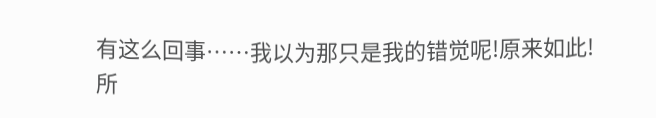有这么回事……我以为那只是我的错觉呢!原来如此!所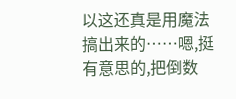以这还真是用魔法搞出来的……嗯,挺有意思的,把倒数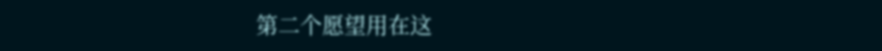第二个愿望用在这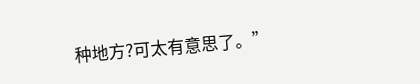种地方?可太有意思了。”